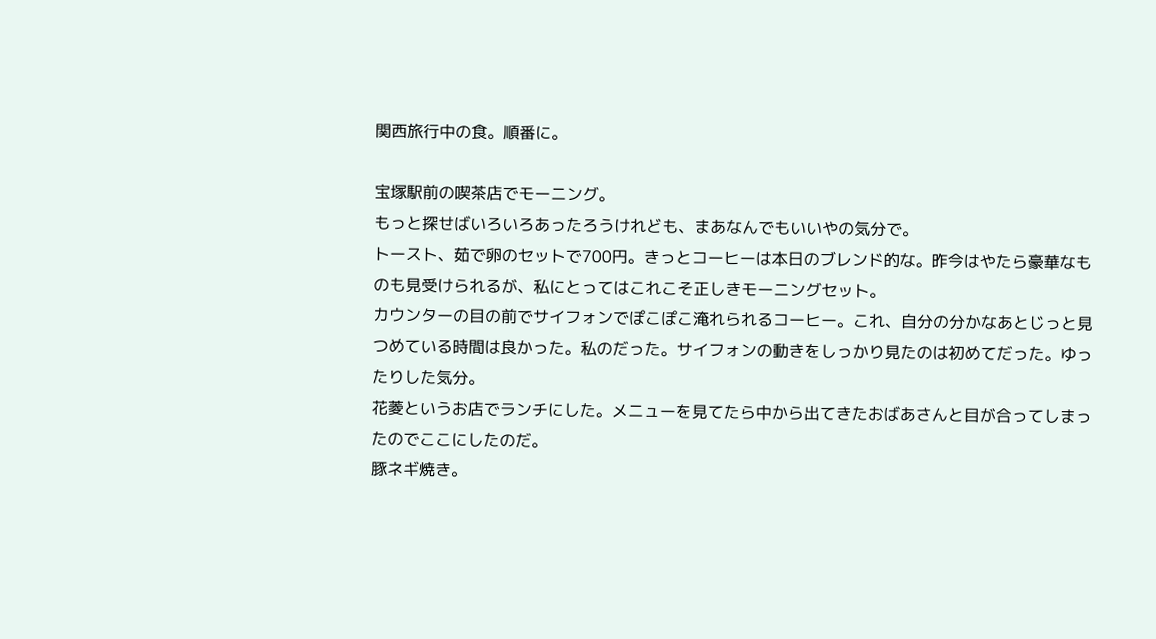関西旅行中の食。順番に。

宝塚駅前の喫茶店でモーニング。
もっと探せばいろいろあったろうけれども、まあなんでもいいやの気分で。
トースト、茹で卵のセットで700円。きっとコーヒーは本日のブレンド的な。昨今はやたら豪華なものも見受けられるが、私にとってはこれこそ正しきモーニングセット。
カウンターの目の前でサイフォンでぽこぽこ淹れられるコーヒー。これ、自分の分かなあとじっと見つめている時間は良かった。私のだった。サイフォンの動きをしっかり見たのは初めてだった。ゆったりした気分。
花菱というお店でランチにした。メニューを見てたら中から出てきたおばあさんと目が合ってしまったのでここにしたのだ。
豚ネギ焼き。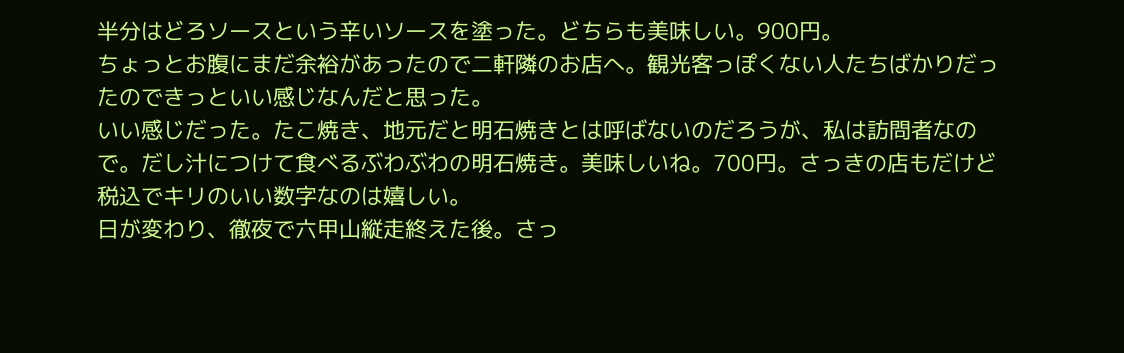半分はどろソースという辛いソースを塗った。どちらも美味しい。900円。
ちょっとお腹にまだ余裕があったので二軒隣のお店へ。観光客っぽくない人たちばかりだったのできっといい感じなんだと思った。
いい感じだった。たこ焼き、地元だと明石焼きとは呼ばないのだろうが、私は訪問者なので。だし汁につけて食べるぶわぶわの明石焼き。美味しいね。700円。さっきの店もだけど税込でキリのいい数字なのは嬉しい。
日が変わり、徹夜で六甲山縦走終えた後。さっ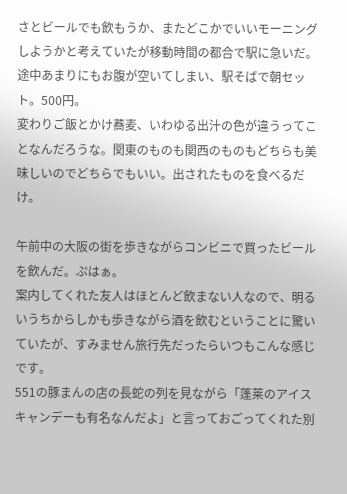さとビールでも飲もうか、またどこかでいいモーニングしようかと考えていたが移動時間の都合で駅に急いだ。途中あまりにもお腹が空いてしまい、駅そばで朝セット。500円。
変わりご飯とかけ蕎麦、いわゆる出汁の色が違うってことなんだろうな。関東のものも関西のものもどちらも美味しいのでどちらでもいい。出されたものを食べるだけ。

午前中の大阪の街を歩きながらコンビニで買ったビールを飲んだ。ぷはぁ。
案内してくれた友人はほとんど飲まない人なので、明るいうちからしかも歩きながら酒を飲むということに驚いていたが、すみません旅行先だったらいつもこんな感じです。
551の豚まんの店の長蛇の列を見ながら「蓬莱のアイスキャンデーも有名なんだよ」と言っておごってくれた別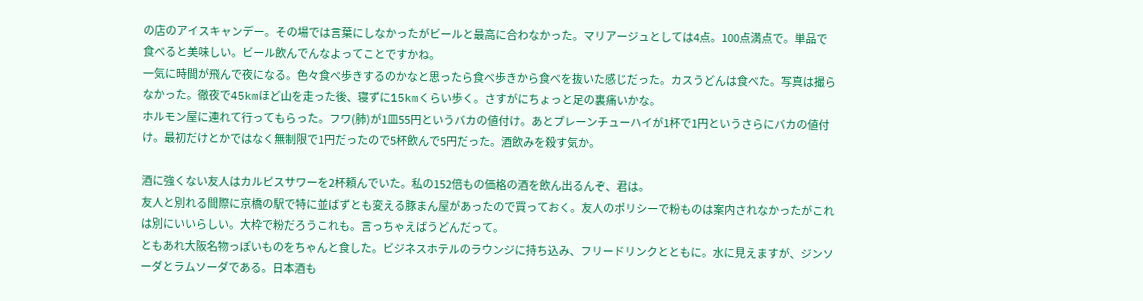の店のアイスキャンデー。その場では言葉にしなかったがビールと最高に合わなかった。マリアージュとしては4点。100点満点で。単品で食べると美味しい。ビール飲んでんなよってことですかね。
一気に時間が飛んで夜になる。色々食べ歩きするのかなと思ったら食べ歩きから食べを抜いた感じだった。カスうどんは食べた。写真は撮らなかった。徹夜で45kmほど山を走った後、寝ずに15kmくらい歩く。さすがにちょっと足の裏痛いかな。
ホルモン屋に連れて行ってもらった。フワ(肺)が1皿55円というバカの値付け。あとプレーンチューハイが1杯で1円というさらにバカの値付け。最初だけとかではなく無制限で1円だったので5杯飲んで5円だった。酒飲みを殺す気か。

酒に強くない友人はカルピスサワーを2杯頼んでいた。私の152倍もの価格の酒を飲ん出るんぞ、君は。
友人と別れる間際に京橋の駅で特に並ばずとも変える豚まん屋があったので買っておく。友人のポリシーで粉ものは案内されなかったがこれは別にいいらしい。大枠で粉だろうこれも。言っちゃえばうどんだって。
ともあれ大阪名物っぽいものをちゃんと食した。ビジネスホテルのラウンジに持ち込み、フリードリンクとともに。水に見えますが、ジンソーダとラムソーダである。日本酒も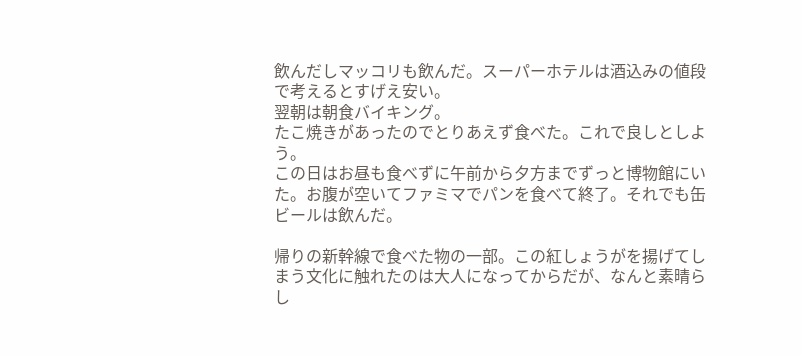飲んだしマッコリも飲んだ。スーパーホテルは酒込みの値段で考えるとすげえ安い。
翌朝は朝食バイキング。
たこ焼きがあったのでとりあえず食べた。これで良しとしよう。
この日はお昼も食べずに午前から夕方までずっと博物館にいた。お腹が空いてファミマでパンを食べて終了。それでも缶ビールは飲んだ。

帰りの新幹線で食べた物の一部。この紅しょうがを揚げてしまう文化に触れたのは大人になってからだが、なんと素晴らし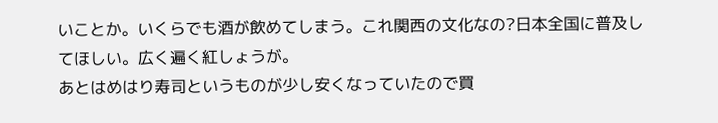いことか。いくらでも酒が飲めてしまう。これ関西の文化なの?日本全国に普及してほしい。広く遍く紅しょうが。
あとはめはり寿司というものが少し安くなっていたので買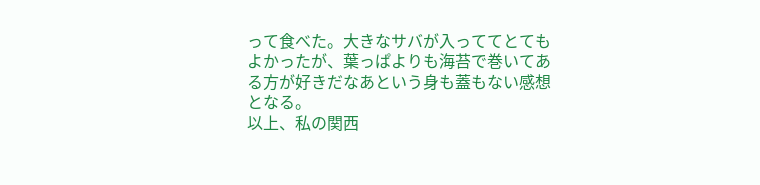って食べた。大きなサバが入っててとてもよかったが、葉っぱよりも海苔で巻いてある方が好きだなあという身も蓋もない感想となる。
以上、私の関西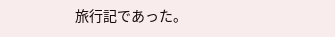旅行記であった。